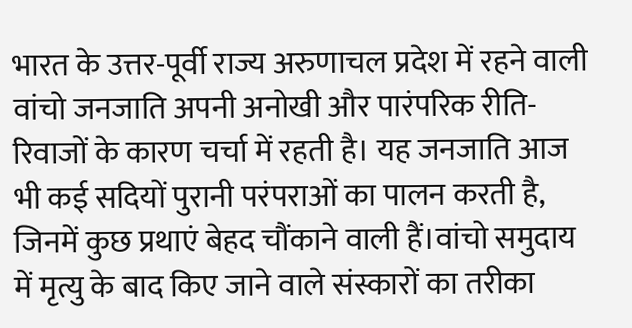भारत के उत्तर-पूर्वी राज्य अरुणाचल प्रदेश में रहने वाली वांचो जनजाति अपनी अनोखी और पारंपरिक रीति-रिवाजों के कारण चर्चा में रहती है। यह जनजाति आज भी कई सदियों पुरानी परंपराओं का पालन करती है, जिनमें कुछ प्रथाएं बेहद चौंकाने वाली हैं।वांचो समुदाय में मृत्यु के बाद किए जाने वाले संस्कारों का तरीका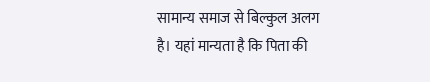सामान्य समाज से बिल्कुल अलग है। यहां मान्यता है कि पिता की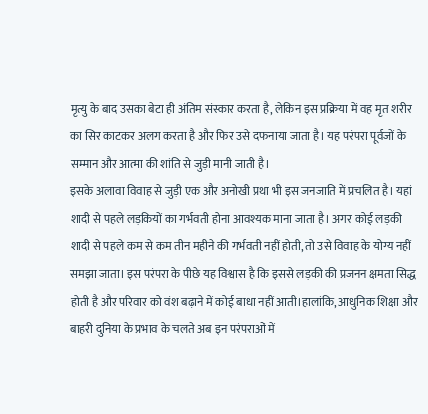मृत्यु के बाद उसका बेटा ही अंतिम संस्कार करता है, लेकिन इस प्रक्रिया में वह मृत शरीर का सिर काटकर अलग करता है और फिर उसे दफनाया जाता है। यह परंपरा पूर्वजों के सम्मान और आत्मा की शांति से जुड़ी मानी जाती है।
इसके अलावा विवाह से जुड़ी एक और अनोखी प्रथा भी इस जनजाति में प्रचलित है। यहां शादी से पहले लड़कियों का गर्भवती होना आवश्यक माना जाता है। अगर कोई लड़की शादी से पहले कम से कम तीन महीने की गर्भवती नहीं होती, तो उसे विवाह के योग्य नहीं समझा जाता। इस परंपरा के पीछे यह विश्वास है कि इससे लड़की की प्रजनन क्षमता सिद्ध होती है और परिवार को वंश बढ़ाने में कोई बाधा नहीं आती।हालांकि, आधुनिक शिक्षा और बाहरी दुनिया के प्रभाव के चलते अब इन परंपराओं में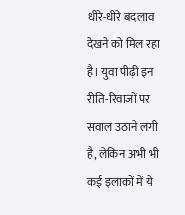धीरे-धीरे बदलाव देखने को मिल रहा है। युवा पीढ़ी इन रीति-रिवाजों पर सवाल उठाने लगी है, लेकिन अभी भी कई इलाकों में ये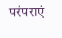परंपराएं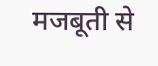मजबूती से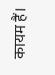कायम हैं।